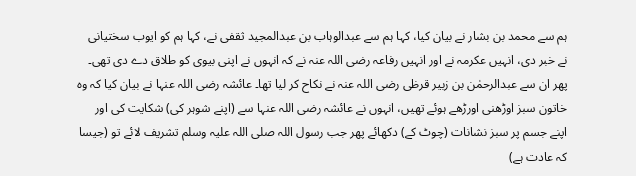ہم سے محمد بن بشار نے بیان کیا، کہا ہم سے عبدالوہاب بن عبدالمجید ثقفی نے، کہا ہم کو ایوب سختیانی نے خبر دی، انہیں عکرمہ نے اور انہیں رفاعہ رضی اللہ عنہ نے کہ انہوں نے اپنی بیوی کو طلاق دے دی تھی۔ پھر ان سے عبدالرحمٰن بن زبیر قرظی رضی اللہ عنہ نے نکاح کر لیا تھا۔ عائشہ رضی اللہ عنہا نے بیان کیا کہ وہ خاتون سبز اوڑھنی اورڑھے ہوئے تھیں، انہوں نے عائشہ رضی اللہ عنہا سے (اپنے شوہر کی) شکایت کی اور اپنے جسم پر سبز نشانات (چوٹ کے) دکھائے پھر جب رسول اللہ صلی اللہ علیہ وسلم تشریف لائے تو (جیسا کہ عادت ہے)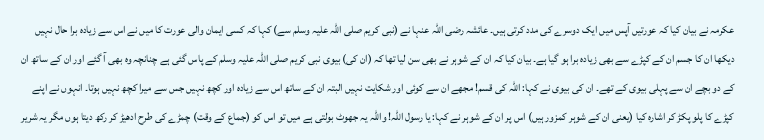عکرمہ نے بیان کیا کہ عورتیں آپس میں ایک دوسرے کی مدد کرتی ہیں۔ عائشہ رضی اللہ عنہا نے (نبی کریم صلی اللہ علیہ وسلم سے) کہا کہ کسی ایمان والی عورت کا میں نے اس سے زیادہ برا حال نہیں دیکھا ان کا جسم ان کے کپڑے سے بھی زیادہ برا ہو گیا ہے۔ بیان کیا کہ ان کے شوہر نے بھی سن لیا تھا کہ (ان کی) بیوی نبی کریم صلی اللہ علیہ وسلم کے پاس گئی ہے چنانچہ وہ بھی آ گئے اور ان کے ساتھ ان کے دو بچے ان سے پہلی بیوی کے تھے۔ ان کی بیوی نے کہا: اللہ کی قسم! مجھے ان سے کوئی اور شکایت نہیں البتہ ان کے ساتھ اس سے زیادہ اور کچھ نہیں جس سے میرا کچھ نہیں ہوتا۔ انہوں نے اپنے کپڑے کا پلو پکڑ کر اشارہ کیا (یعنی ان کے شوہر کمزور ہیں) اس پر ان کے شوہر نے کہا: یا رسول اللہ! واللہ یہ جھوٹ بولتی ہے میں تو اس کو (جماع کے وقت) چمڑے کی طرح ادھیڑ کر رکھ دیتا ہوں مگر یہ شریر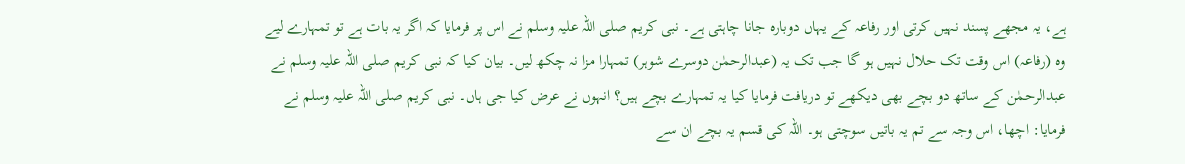ہے، یہ مجھے پسند نہیں کرتی اور رفاعہ کے یہاں دوبارہ جانا چاہتی ہے۔ نبی کریم صلی اللہ علیہ وسلم نے اس پر فرمایا کہ اگر یہ بات ہے تو تمہارے لیے وہ (رفاعہ) اس وقت تک حلال نہیں ہو گا جب تک یہ (عبدالرحمٰن دوسرے شوہر) تمہارا مزا نہ چکھ لیں۔ بیان کیا کہ نبی کریم صلی اللہ علیہ وسلم نے عبدالرحمٰن کے ساتھ دو بچے بھی دیکھے تو دریافت فرمایا کیا یہ تمہارے بچے ہیں؟ انہوں نے عرض کیا جی ہاں۔ نبی کریم صلی اللہ علیہ وسلم نے فرمایا: اچھا، اس وجہ سے تم یہ باتیں سوچتی ہو۔ اللہ کی قسم یہ بچے ان سے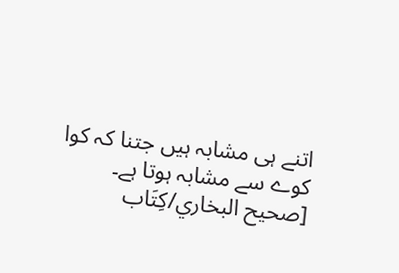اتنے ہی مشابہ ہیں جتنا کہ کوا کوے سے مشابہ ہوتا ہے۔ [صحيح البخاري/كِتَاب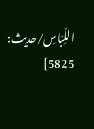اللِّبَاسِ/حدیث: 5825]